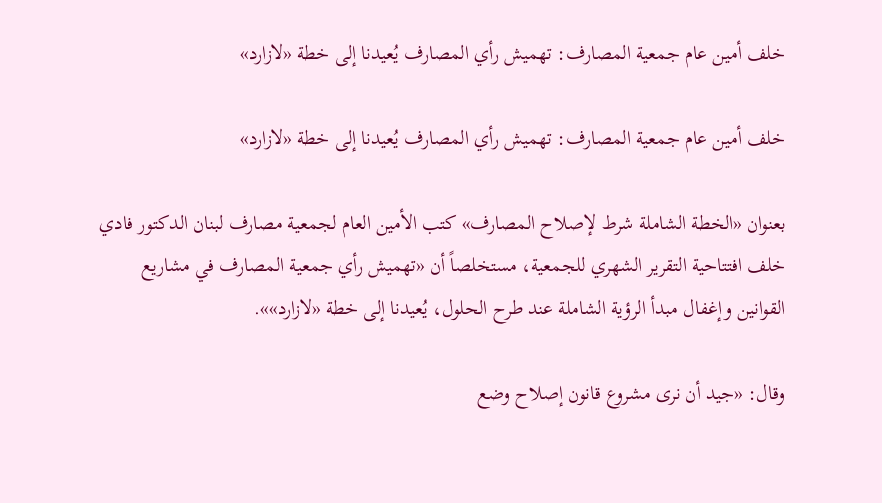خلف أمين عام جمعية المصارف: تهميش رأي المصارف يُعيدنا إلى خطة «لازارد»

خلف أمين عام جمعية المصارف: تهميش رأي المصارف يُعيدنا إلى خطة «لازارد»

بعنوان «الخطة الشاملة شرط لإصلاح المصارف» كتب الأمين العام لجمعية مصارف لبنان الدكتور فادي خلف افتتاحية التقرير الشهري للجمعية، مستخلصاً أن «تهميش رأي جمعية المصارف في مشاريع القوانين وإغفال مبدأ الرؤية الشاملة عند طرح الحلول، يُعيدنا إلى خطة «لازارد»».

وقال: «جيد أن نرى مشروع قانون إصلاح وضع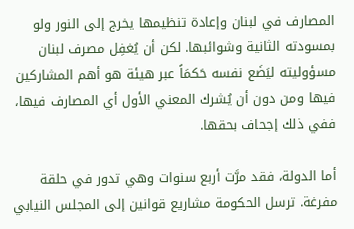المصارف في لبنان وإعادة تنظيمها يخرج إلى النور ولو بمسودته الثانية وشوائبها. لكن أن يُغفِل مصرف لبنان مسؤوليته ليَضَع نفسه حَكمَاً عبر هيئة هو أهم المشاركين فيها ومن دون أن يُشرك المعني الأول أي المصارف فيها، ففي ذلك إجحاف بحقها.

أما الدولة، فقد مرَّت أربع سنوات وهي تدور في حلقة مفرغة. ترسل الحكومة مشاريع قوانين إلى المجلس النيابي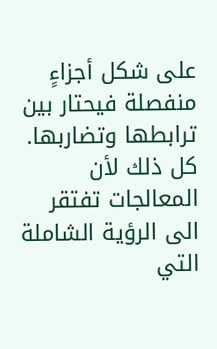على شكل أجزاءٍ منفصلة فيحتار بين ترابطها وتضاربها. كل ذلك لأن المعالجات تفتقر الى الرؤية الشاملة التي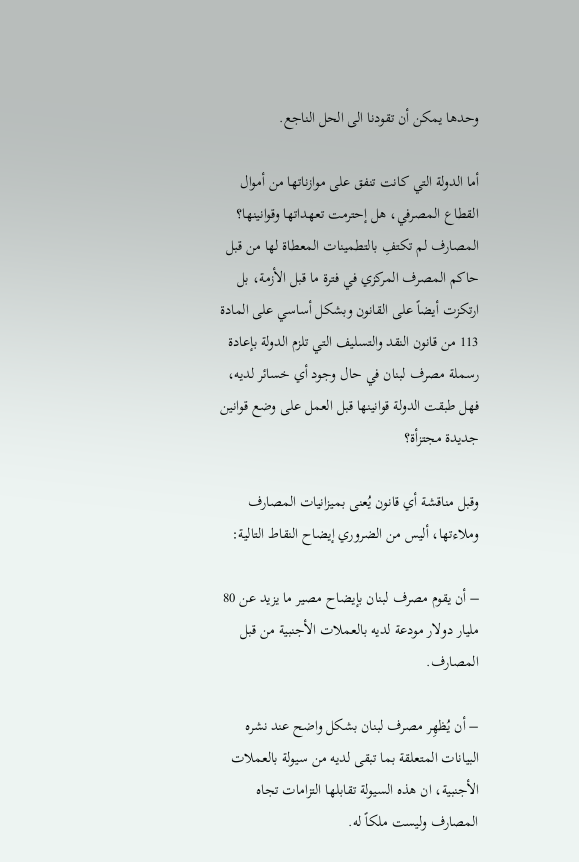وحدها يمكن أن تقودنا الى الحل الناجع.

أما الدولة التي كانت تنفق على موازناتها من أموال القطاع المصرفي، هل إحترمت تعهداتها وقوانينها؟ المصارف لم تكتفِ بالتطمينات المعطاة لها من قبل حاكم المصرف المركزي في فترة ما قبل الأزمة، بل ارتكزت أيضاً على القانون وبشكل أساسي على المادة 113 من قانون النقد والتسليف التي تلزم الدولة بإعادة رسملة مصرف لبنان في حال وجود أي خسائر لديه، فهل طبقت الدولة قوانينها قبل العمل على وضع قوانين جديدة مجتزأة؟

وقبل مناقشة أي قانون يُعنى بميزانيات المصارف وملاءتها، أليس من الضروري إيضاح النقاط التالية:

– أن يقوم مصرف لبنان بإيضاح مصير ما يزيد عن 80 مليار دولار مودعة لديه بالعملات الأجنبية من قبل المصارف.

– أن يُظهِر مصرف لبنان بشكل واضح عند نشره البيانات المتعلقة بما تبقى لديه من سيولة بالعملات الأجنبية، ان هذه السيولة تقابلها التزامات تجاه المصارف وليست ملكاً له.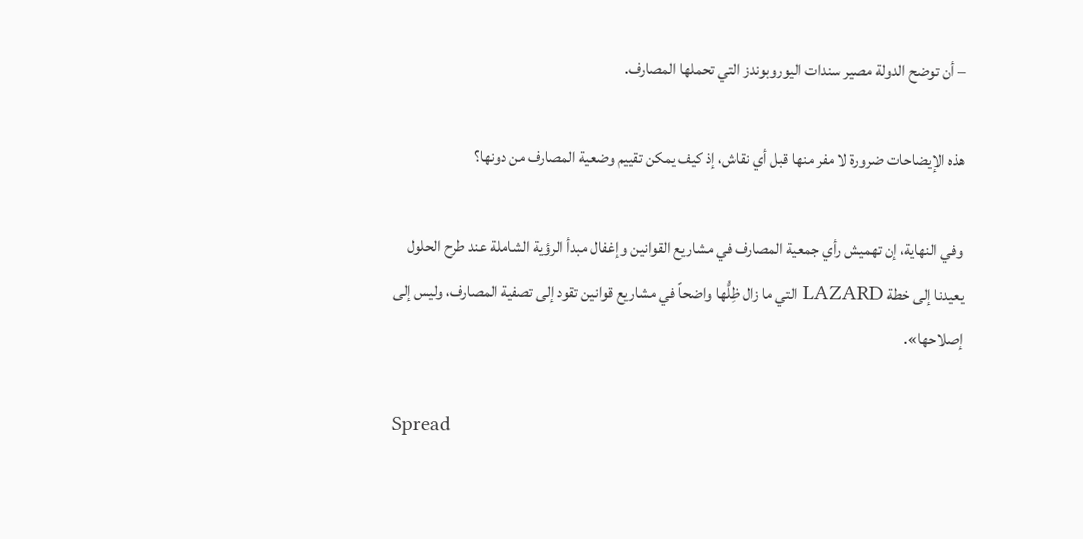– أن توضح الدولة مصير سندات اليوروبوندز التي تحملها المصارف.

هذه الإيضاحات ضرورة لا مفر منها قبل أي نقاش، إذ كيف يمكن تقييم وضعية المصارف من دونها؟

وفي النهاية، إن تهميش رأي جمعية المصارف في مشاريع القوانين وإغفال مبدأ الرؤية الشاملة عند طرح الحلول يعيدنا إلى خطة LAZARD التي ما زال ظِلُّها واضحاً في مشاريع قوانين تقود إلى تصفية المصارف، وليس إلى إصلاحها».

Spread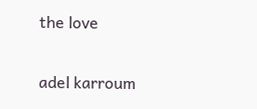the love

adel karroum